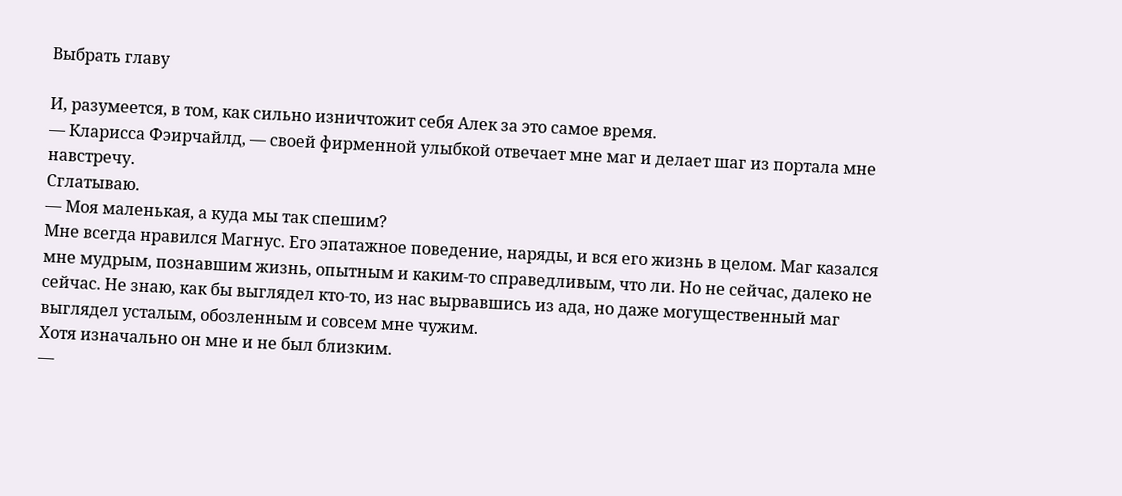Выбрать главу

И, разумеется, в том, как сильно изничтожит себя Алек за это самое время.
— Кларисса Фэирчайлд, — своей фирменной улыбкой отвечает мне маг и делает шаг из портала мне навстречу.
Сглатываю.
— Моя маленькая, а куда мы так спешим?
Мне всегда нравился Магнус. Его эпатажное поведение, наряды, и вся его жизнь в целом. Маг казался мне мудрым, познавшим жизнь, опытным и каким-то справедливым, что ли. Но не сейчас, далеко не сейчас. Не знаю, как бы выглядел кто-то, из нас вырвавшись из ада, но даже могущественный маг выглядел усталым, обозленным и совсем мне чужим.
Хотя изначально он мне и не был близким.
—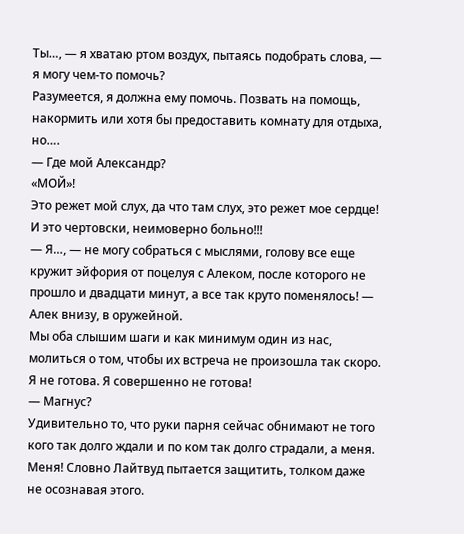Ты…, — я хватаю ртом воздух, пытаясь подобрать слова, — я могу чем-то помочь?
Разумеется, я должна ему помочь. Позвать на помощь, накормить или хотя бы предоставить комнату для отдыха, но….
— Где мой Александр?
«МОЙ»!
Это режет мой слух, да что там слух, это режет мое сердце! И это чертовски, неимоверно больно!!!
— Я…, — не могу собраться с мыслями, голову все еще кружит эйфория от поцелуя с Алеком, после которого не прошло и двадцати минут, а все так круто поменялось! — Алек внизу, в оружейной.
Мы оба слышим шаги и как минимум один из нас, молиться о том, чтобы их встреча не произошла так скоро. Я не готова. Я совершенно не готова!
— Магнус?
Удивительно то, что руки парня сейчас обнимают не того кого так долго ждали и по ком так долго страдали, а меня. Меня! Словно Лайтвуд пытается защитить, толком даже не осознавая этого.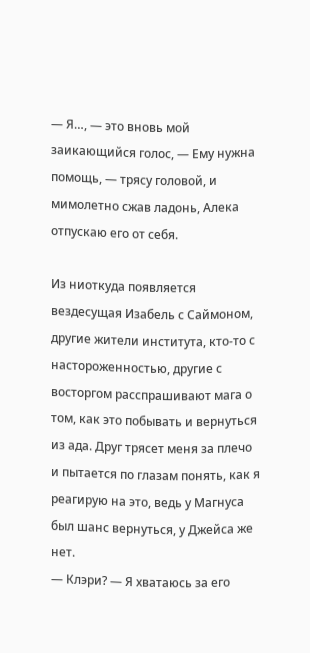— Я…, — это вновь мой заикающийся голос, — Ему нужна помощь, — трясу головой, и мимолетно сжав ладонь, Алека отпускаю его от себя.

Из ниоткуда появляется вездесущая Изабель с Саймоном, другие жители института, кто-то с настороженностью, другие с восторгом расспрашивают мага о том, как это побывать и вернуться из ада. Друг трясет меня за плечо и пытается по глазам понять, как я реагирую на это, ведь у Магнуса был шанс вернуться, у Джейса же нет.
— Клэри? — Я хватаюсь за его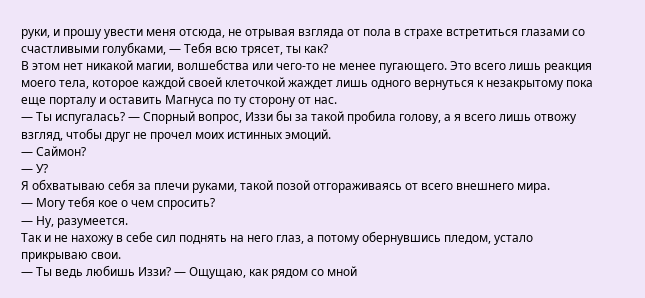руки, и прошу увести меня отсюда, не отрывая взгляда от пола в страхе встретиться глазами со счастливыми голубками, — Тебя всю трясет, ты как?
В этом нет никакой магии, волшебства или чего-то не менее пугающего. Это всего лишь реакция моего тела, которое каждой своей клеточкой жаждет лишь одного вернуться к незакрытому пока еще порталу и оставить Магнуса по ту сторону от нас.
— Ты испугалась? — Спорный вопрос, Иззи бы за такой пробила голову, а я всего лишь отвожу взгляд, чтобы друг не прочел моих истинных эмоций.
— Саймон?
— У?
Я обхватываю себя за плечи руками, такой позой отгораживаясь от всего внешнего мира.
— Могу тебя кое о чем спросить?
— Ну, разумеется.
Так и не нахожу в себе сил поднять на него глаз, а потому обернувшись пледом, устало прикрываю свои.
— Ты ведь любишь Иззи? — Ощущаю, как рядом со мной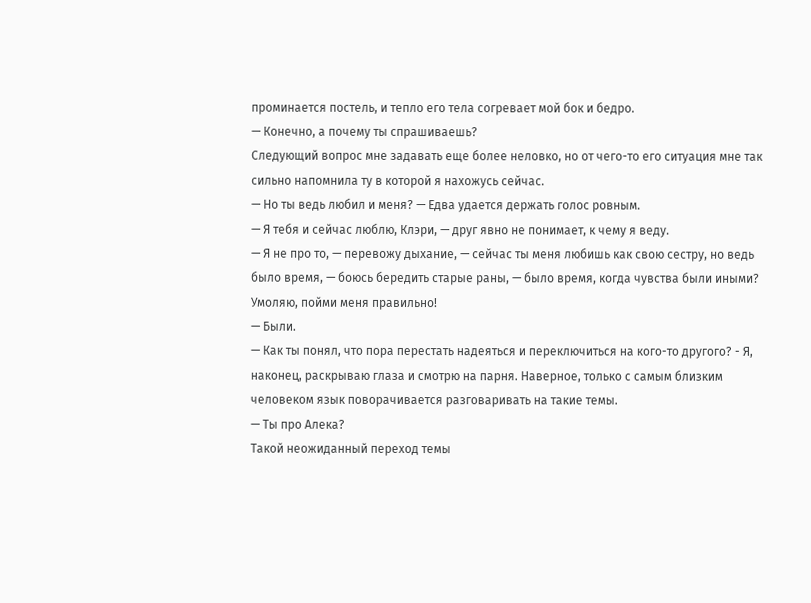проминается постель, и тепло его тела согревает мой бок и бедро.
— Конечно, а почему ты спрашиваешь?
Следующий вопрос мне задавать еще более неловко, но от чего-то его ситуация мне так сильно напомнила ту в которой я нахожусь сейчас.
— Но ты ведь любил и меня? — Едва удается держать голос ровным.
— Я тебя и сейчас люблю, Клэри, — друг явно не понимает, к чему я веду.
— Я не про то, — перевожу дыхание, — сейчас ты меня любишь как свою сестру, но ведь было время, — боюсь бередить старые раны, — было время, когда чувства были иными?
Умоляю, пойми меня правильно!
— Были.
— Как ты понял, что пора перестать надеяться и переключиться на кого-то другого? - Я, наконец, раскрываю глаза и смотрю на парня. Наверное, только с самым близким человеком язык поворачивается разговаривать на такие темы.
— Ты про Алека?
Такой неожиданный переход темы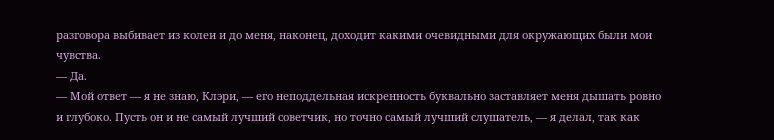разговора выбивает из колеи и до меня, наконец, доходит какими очевидными для окружающих были мои чувства.
— Да.
— Мой ответ — я не знаю, Клэри, — его неподдельная искренность буквально заставляет меня дышать ровно и глубоко. Пусть он и не самый лучший советчик, но точно самый лучший слушатель, — я делал, так как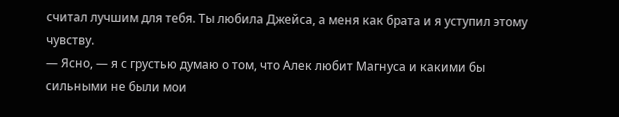считал лучшим для тебя. Ты любила Джейса, а меня как брата и я уступил этому чувству.
— Ясно, — я с грустью думаю о том, что Алек любит Магнуса и какими бы сильными не были мои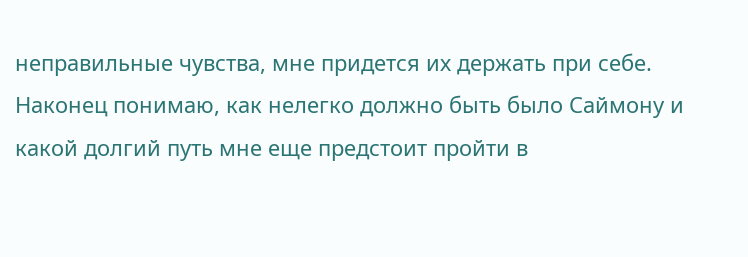неправильные чувства, мне придется их держать при себе. Наконец понимаю, как нелегко должно быть было Саймону и какой долгий путь мне еще предстоит пройти в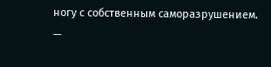ногу с собственным саморазрушением.
—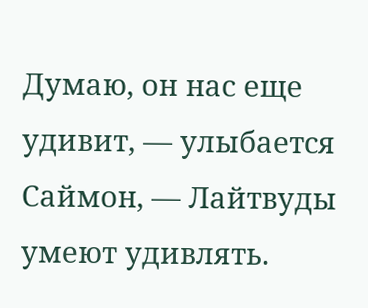Думаю, он нас еще удивит, — улыбается Саймон, — Лайтвуды умеют удивлять.